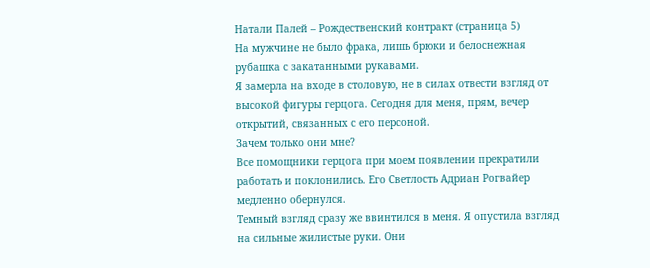Натали Палей – Рождественский контракт (страница 5)
На мужчине не было фрака, лишь брюки и белоснежная рубашка с закатанными рукавами.
Я замерла на входе в столовую, не в силах отвести взгляд от высокой фигуры герцога. Сегодня для меня, прям, вечер открытий, связанных с его персоной.
Зачем только они мне?
Все помощники герцога при моем появлении прекратили работать и поклонились. Его Светлость Адриан Рогвайер медленно обернулся.
Темный взгляд сразу же ввинтился в меня. Я опустила взгляд на сильные жилистые руки. Они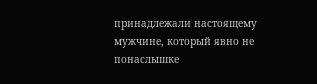принадлежали настоящему мужчине, который явно не понаслышке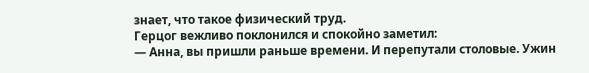знает, что такое физический труд.
Герцог вежливо поклонился и спокойно заметил:
— Анна, вы пришли раньше времени. И перепутали столовые. Ужин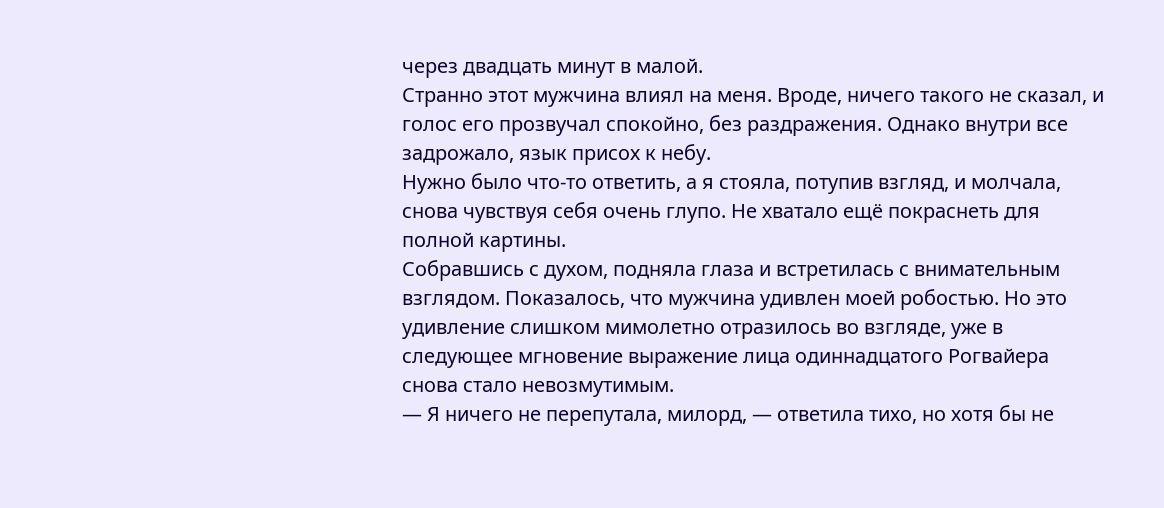через двадцать минут в малой.
Странно этот мужчина влиял на меня. Вроде, ничего такого не сказал, и голос его прозвучал спокойно, без раздражения. Однако внутри все задрожало, язык присох к небу.
Нужно было что-то ответить, а я стояла, потупив взгляд, и молчала, снова чувствуя себя очень глупо. Не хватало ещё покраснеть для полной картины.
Собравшись с духом, подняла глаза и встретилась с внимательным взглядом. Показалось, что мужчина удивлен моей робостью. Но это удивление слишком мимолетно отразилось во взгляде, уже в следующее мгновение выражение лица одиннадцатого Рогвайера снова стало невозмутимым.
— Я ничего не перепутала, милорд, — ответила тихо, но хотя бы не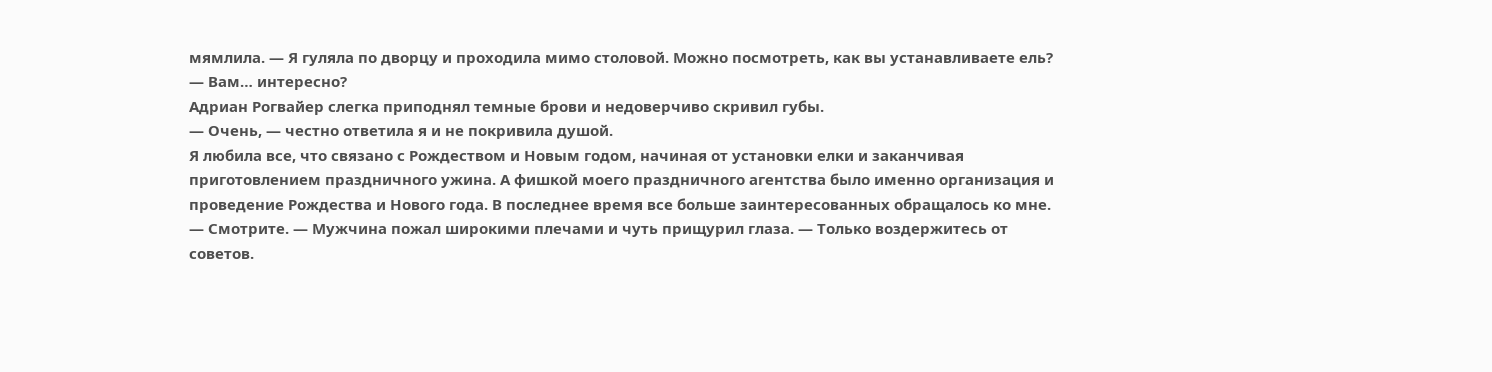мямлила. — Я гуляла по дворцу и проходила мимо столовой. Можно посмотреть, как вы устанавливаете ель?
— Вам… интересно?
Адриан Рогвайер слегка приподнял темные брови и недоверчиво скривил губы.
— Очень, — честно ответила я и не покривила душой.
Я любила все, что связано с Рождеством и Новым годом, начиная от установки елки и заканчивая приготовлением праздничного ужина. А фишкой моего праздничного агентства было именно организация и проведение Рождества и Нового года. В последнее время все больше заинтересованных обращалось ко мне.
— Смотрите. — Мужчина пожал широкими плечами и чуть прищурил глаза. — Только воздержитесь от советов.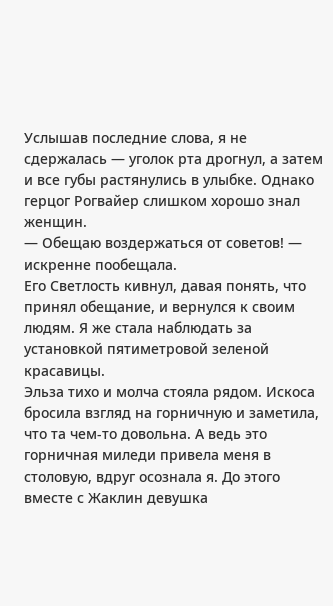Услышав последние слова, я не сдержалась — уголок рта дрогнул, а затем и все губы растянулись в улыбке. Однако герцог Рогвайер слишком хорошо знал женщин.
— Обещаю воздержаться от советов! — искренне пообещала.
Его Светлость кивнул, давая понять, что принял обещание, и вернулся к своим людям. Я же стала наблюдать за установкой пятиметровой зеленой красавицы.
Эльза тихо и молча стояла рядом. Искоса бросила взгляд на горничную и заметила, что та чем-то довольна. А ведь это горничная миледи привела меня в столовую, вдруг осознала я. До этого вместе с Жаклин девушка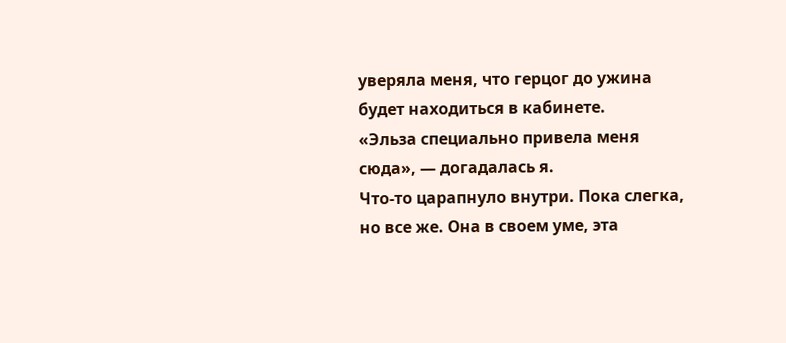уверяла меня, что герцог до ужина будет находиться в кабинете.
«Эльза специально привела меня сюда», — догадалась я.
Что-то царапнуло внутри. Пока слегка, но все же. Она в своем уме, эта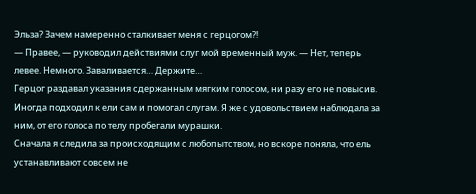Эльза? Зачем намеренно сталкивает меня с герцогом⁈
— Правее, — руководил действиями слуг мой временный муж. — Нет, теперь левее. Немного. Заваливается… Держите…
Герцог раздавал указания сдержанным мягким голосом, ни разу его не повысив. Иногда подходил к ели сам и помогал слугам. Я же с удовольствием наблюдала за ним, от его голоса по телу пробегали мурашки.
Сначала я следила за происходящим с любопытством, но вскоре поняла, что ель устанавливают совсем не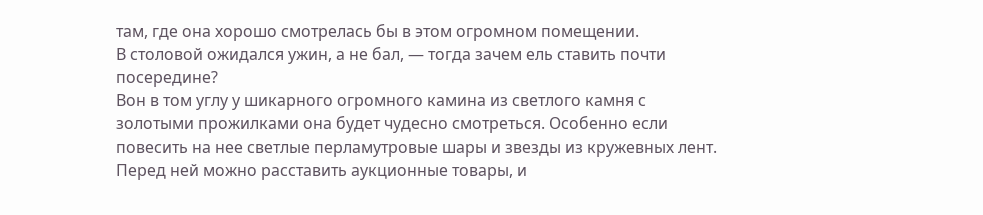там, где она хорошо смотрелась бы в этом огромном помещении.
В столовой ожидался ужин, а не бал, — тогда зачем ель ставить почти посередине?
Вон в том углу у шикарного огромного камина из светлого камня с золотыми прожилками она будет чудесно смотреться. Особенно если повесить на нее светлые перламутровые шары и звезды из кружевных лент. Перед ней можно расставить аукционные товары, и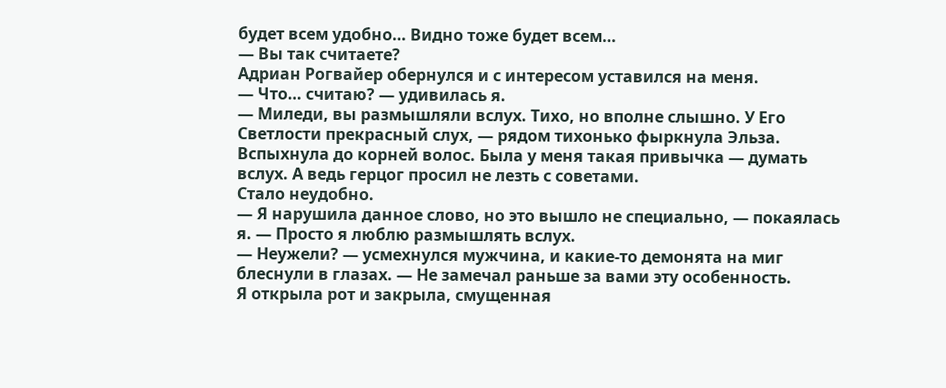будет всем удобно… Видно тоже будет всем…
— Вы так считаете?
Адриан Рогвайер обернулся и с интересом уставился на меня.
— Что… считаю? — удивилась я.
— Миледи, вы размышляли вслух. Тихо, но вполне слышно. У Его Светлости прекрасный слух, — рядом тихонько фыркнула Эльза.
Вспыхнула до корней волос. Была у меня такая привычка — думать вслух. А ведь герцог просил не лезть с советами.
Стало неудобно.
— Я нарушила данное слово, но это вышло не специально, — покаялась я. — Просто я люблю размышлять вслух.
— Неужели? — усмехнулся мужчина, и какие-то демонята на миг блеснули в глазах. — Не замечал раньше за вами эту особенность.
Я открыла рот и закрыла, смущенная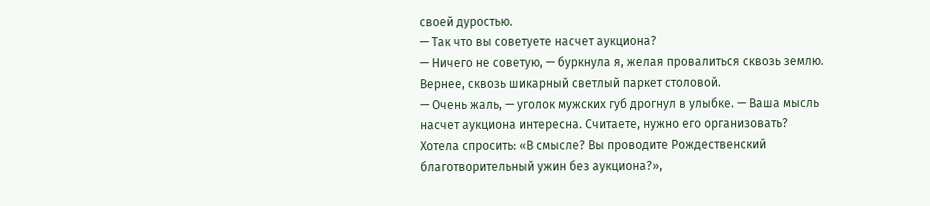своей дуростью.
— Так что вы советуете насчет аукциона?
— Ничего не советую, — буркнула я, желая провалиться сквозь землю. Вернее, сквозь шикарный светлый паркет столовой.
— Очень жаль, — уголок мужских губ дрогнул в улыбке. — Ваша мысль насчет аукциона интересна. Считаете, нужно его организовать?
Хотела спросить: «В смысле? Вы проводите Рождественский благотворительный ужин без аукциона?»,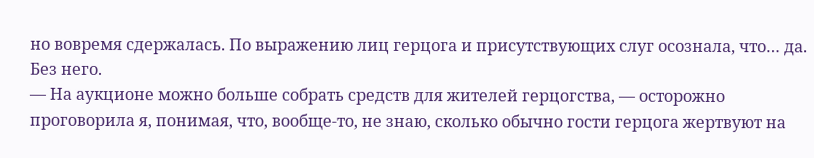но вовремя сдержалась. По выражению лиц герцога и присутствующих слуг осознала, что… да. Без него.
— На аукционе можно больше собрать средств для жителей герцогства, — осторожно проговорила я, понимая, что, вообще-то, не знаю, сколько обычно гости герцога жертвуют на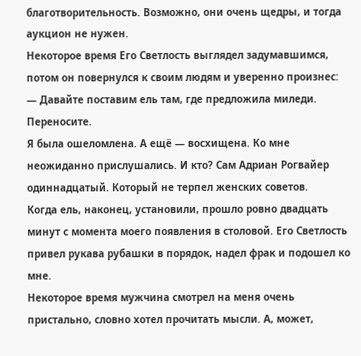благотворительность. Возможно, они очень щедры, и тогда аукцион не нужен.
Некоторое время Его Светлость выглядел задумавшимся, потом он повернулся к своим людям и уверенно произнес:
— Давайте поставим ель там, где предложила миледи. Переносите.
Я была ошеломлена. А ещё — восхищена. Ко мне неожиданно прислушались. И кто? Сам Адриан Рогвайер одиннадцатый. Который не терпел женских советов.
Когда ель, наконец, установили, прошло ровно двадцать минут с момента моего появления в столовой. Его Светлость привел рукава рубашки в порядок, надел фрак и подошел ко мне.
Некоторое время мужчина смотрел на меня очень пристально, словно хотел прочитать мысли. А, может,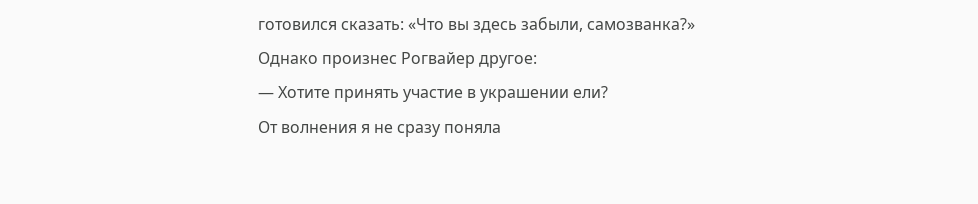готовился сказать: «Что вы здесь забыли, самозванка?»
Однако произнес Рогвайер другое:
— Хотите принять участие в украшении ели?
От волнения я не сразу поняла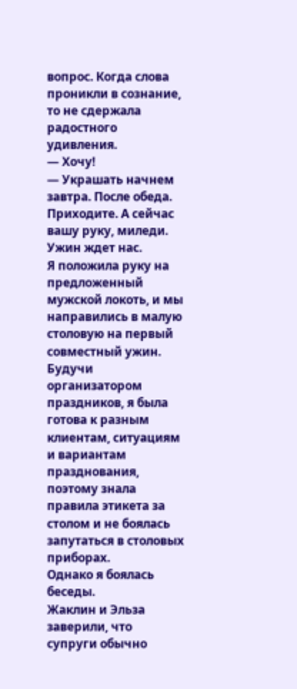вопрос. Когда слова проникли в сознание, то не сдержала радостного удивления.
— Хочу!
— Украшать начнем завтра. После обеда. Приходите. А сейчас вашу руку, миледи. Ужин ждет нас.
Я положила руку на предложенный мужской локоть, и мы направились в малую столовую на первый совместный ужин.
Будучи организатором праздников, я была готова к разным клиентам, ситуациям и вариантам празднования, поэтому знала правила этикета за столом и не боялась запутаться в столовых приборах.
Однако я боялась беседы.
Жаклин и Эльза заверили, что супруги обычно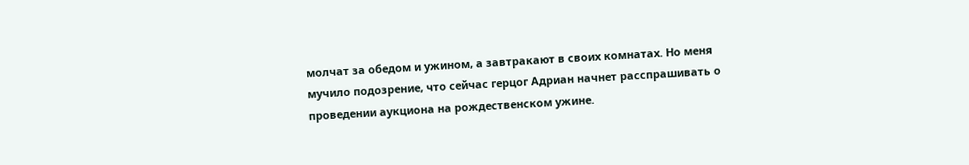молчат за обедом и ужином, а завтракают в своих комнатах. Но меня мучило подозрение, что сейчас герцог Адриан начнет расспрашивать о проведении аукциона на рождественском ужине.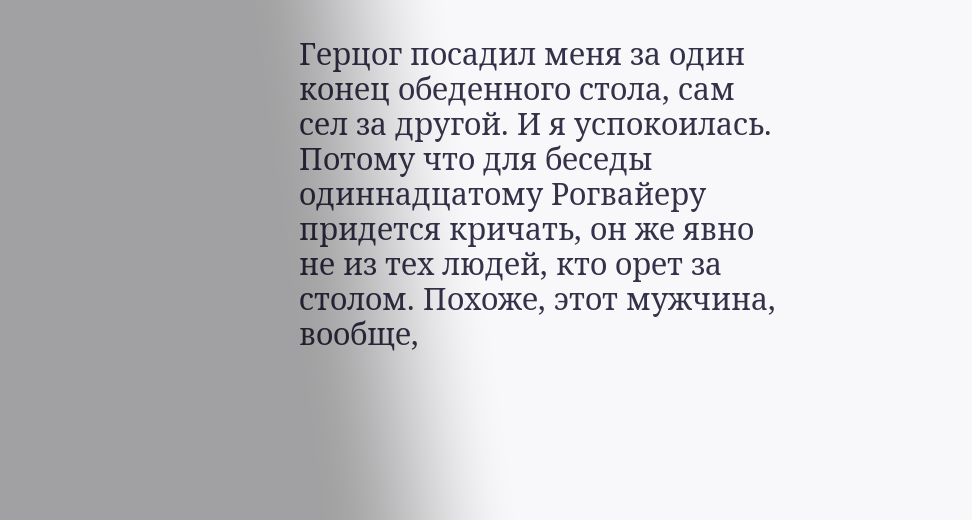Герцог посадил меня за один конец обеденного стола, сам сел за другой. И я успокоилась. Потому что для беседы одиннадцатому Рогвайеру придется кричать, он же явно не из тех людей, кто орет за столом. Похоже, этот мужчина, вообще,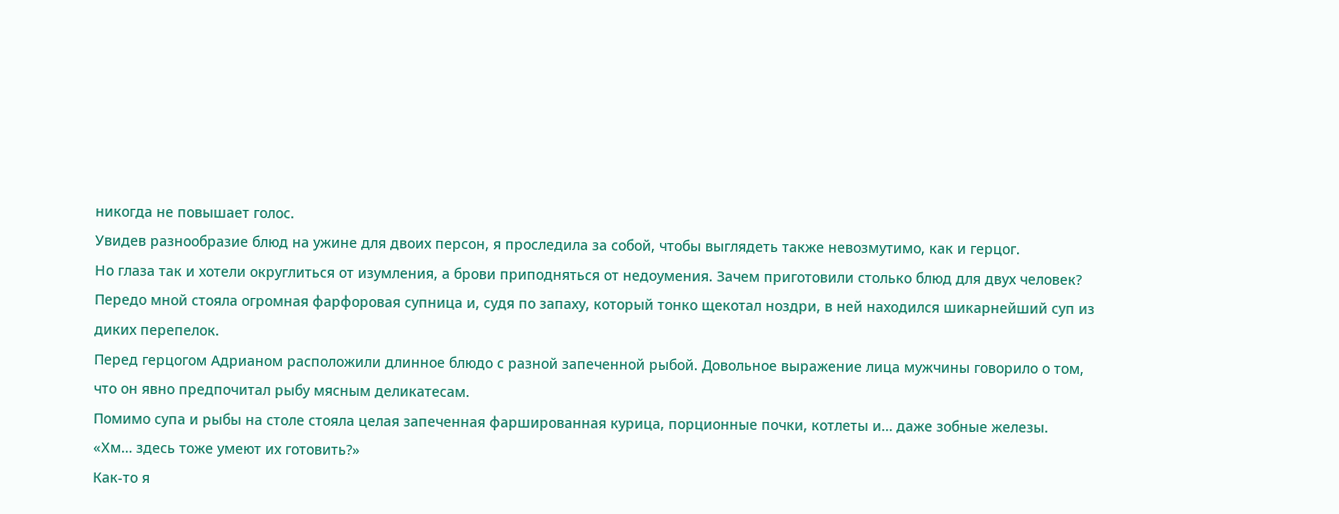никогда не повышает голос.
Увидев разнообразие блюд на ужине для двоих персон, я проследила за собой, чтобы выглядеть также невозмутимо, как и герцог.
Но глаза так и хотели округлиться от изумления, а брови приподняться от недоумения. Зачем приготовили столько блюд для двух человек?
Передо мной стояла огромная фарфоровая супница и, судя по запаху, который тонко щекотал ноздри, в ней находился шикарнейший суп из диких перепелок.
Перед герцогом Адрианом расположили длинное блюдо с разной запеченной рыбой. Довольное выражение лица мужчины говорило о том, что он явно предпочитал рыбу мясным деликатесам.
Помимо супа и рыбы на столе стояла целая запеченная фаршированная курица, порционные почки, котлеты и… даже зобные железы.
«Хм… здесь тоже умеют их готовить?»
Как-то я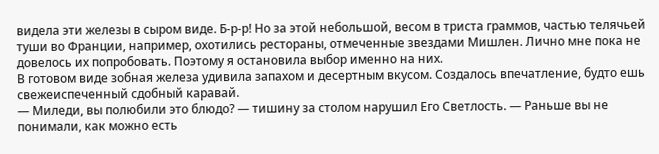видела эти железы в сыром виде. Б-р-р! Но за этой небольшой, весом в триста граммов, частью телячьей туши во Франции, например, охотились рестораны, отмеченные звездами Мишлен. Лично мне пока не довелось их попробовать. Поэтому я остановила выбор именно на них.
В готовом виде зобная железа удивила запахом и десертным вкусом. Создалось впечатление, будто ешь свежеиспеченный сдобный каравай.
— Миледи, вы полюбили это блюдо? — тишину за столом нарушил Его Светлость. — Раньше вы не понимали, как можно есть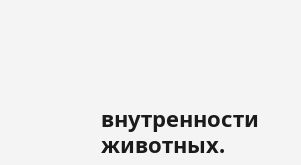внутренности животных.